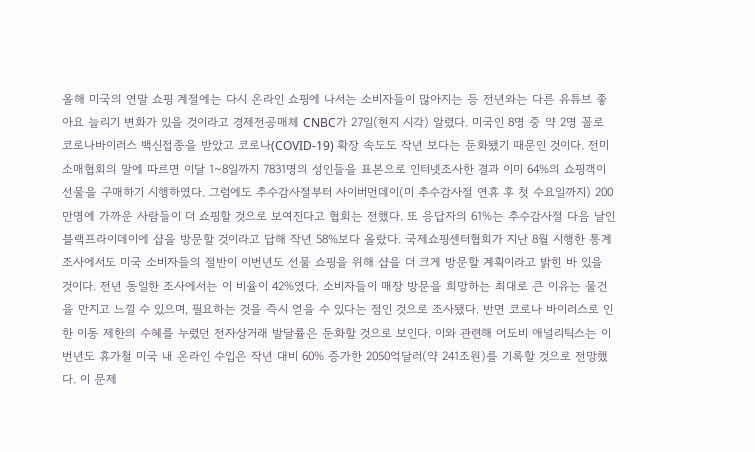올해 미국의 연말 쇼핑 계절에는 다시 온라인 쇼핑에 나서는 소비자들이 많아지는 등 전년와는 다른 유튜브 좋아요 늘리기 변화가 있을 것이라고 경제전공매체 CNBC가 27일(현지 시각) 알렸다. 미국인 8명 중 약 2명 꼴로 코로나바이러스 백신접종을 받았고 코로나(COVID-19) 확장 속도도 작년 보다는 둔화됐기 때문인 것이다. 전미소매협회의 말에 따르면 이달 1~8일까지 7831명의 성인들을 표본으로 인터넷조사한 결과 이미 64%의 쇼핑객이 선물을 구매하기 시행하였다. 그럼에도 추수감사절부터 사이버먼데이(미 추수감사절 연휴 후 첫 수요일까지) 200만명에 가까운 사람들이 더 쇼핑할 것으로 보여진다고 협회는 전했다. 또 응답자의 61%는 추수감사절 다음 날인 블랙프라이데이에 샵을 방문할 것이라고 답해 작년 58%보다 올랐다. 국제쇼핑센터협회가 지난 8월 시행한 통계조사에서도 미국 소비자들의 절반이 이번년도 선물 쇼핑을 위해 샵을 더 크게 방문할 계획이라고 밝힌 바 있을 것이다. 전년 동일한 조사에서는 이 비율이 42%였다. 소비자들이 매장 방문을 희망하는 최대로 큰 이유는 물건을 만지고 느낄 수 있으며, 필요하는 것을 즉시 얻을 수 있다는 점인 것으로 조사됐다. 반면 코로나 바이러스로 인한 이동 제한의 수혜를 누렸던 전자상거래 발달률은 둔화할 것으로 보인다. 이와 관련해 어도비 애널리틱스는 이번년도 휴가철 미국 내 온라인 수입은 작년 대비 60% 증가한 2050억달러(약 241조원)를 기록할 것으로 전망했다. 이 문제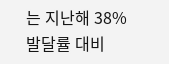는 지난해 38% 발달률 대비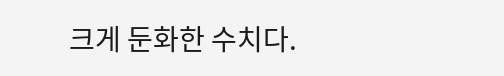크게 둔화한 수치다.